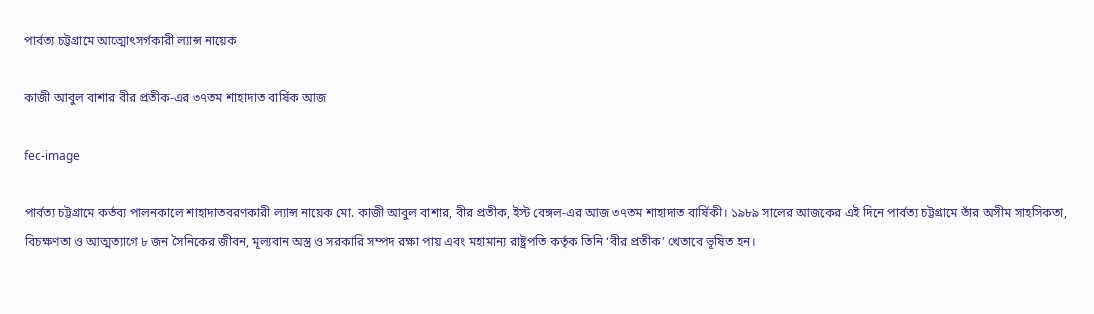পার্বত্য চট্টগ্রামে আত্মোৎসর্গকারী ল্যান্স নায়েক

কাজী আবুল বাশার বীর প্রতীক-এর ৩৭তম শাহাদাত বার্ষিক আজ

fec-image

পার্বত্য চট্টগ্রামে কর্তব্য পালনকালে শাহাদাতবরণকারী ল্যান্স নায়েক মো. কাজী আবুল বাশার, বীর প্রতীক, ইস্ট বেঙ্গল-এর আজ ৩৭তম শাহাদাত বার্ষিকী। ১৯৮৯ সালের আজকের এই দিনে পার্বত্য চট্টগ্রামে তাঁর অসীম সাহসিকতা, বিচক্ষণতা ও আত্মত্যাগে ৮ জন সৈনিকের জীবন, মূল্যবান অস্ত্র ও সরকারি সম্পদ রক্ষা পায় এবং মহামান্য রাষ্ট্রপতি কর্তৃক তিনি ‘বীর প্রতীক’ খেতাবে ভূষিত হন।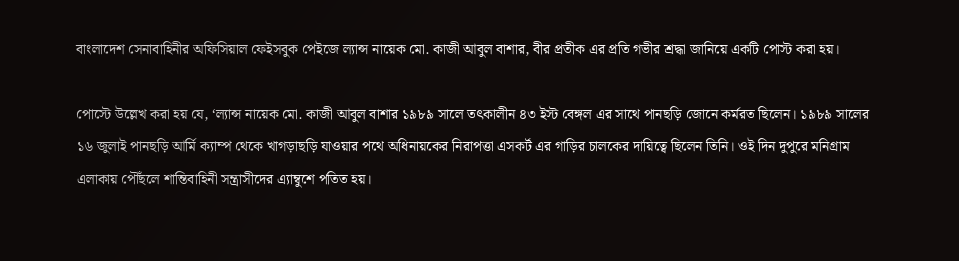বাংলাদেশ সেনাবাহিনীর অফিসিয়াল ফেইসবুক পেইজে ল্যান্স নায়েক মো. কাজী আবুল বাশার, বীর প্রতীক এর প্রতি গভীর শ্রদ্ধা জানিয়ে একটি পোস্ট করা হয়।

পোস্টে উল্লেখ করা হয় যে, ‘ল্যান্স নায়েক মো. কাজী আবুল বাশার ১৯৮৯ সালে তৎকালীন ৪৩ ইস্ট বেঙ্গল এর সাথে পানছড়ি জোনে কর্মরত ছিলেন। ১৯৮৯ সালের ১৬ জুলাই পানছড়ি আর্মি ক্যাম্প থেকে খাগড়াছড়ি যাওয়ার পথে অধিনায়কের নিরাপত্তা এসকর্ট এর গাড়ির চালকের দায়িত্বে ছিলেন তিনি। ওই দিন দুপুরে মনিগ্রাম এলাকায় পৌঁছলে শান্তিবাহিনী সন্ত্রাসীদের এ্যাম্বুশে পতিত হয়।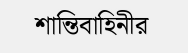শান্তিবাহিনীর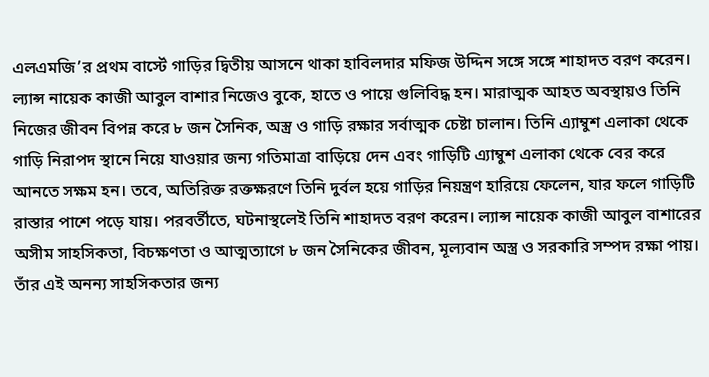এলএমজি’র প্রথম বার্স্টে গাড়ির দ্বিতীয় আসনে থাকা হাবিলদার মফিজ উদ্দিন সঙ্গে সঙ্গে শাহাদত বরণ করেন। ল্যান্স নায়েক কাজী আবুল বাশার নিজেও বুকে, হাতে ও পায়ে গুলিবিদ্ধ হন। মারাত্মক আহত অবস্থায়ও তিনি নিজের জীবন বিপন্ন করে ৮ জন সৈনিক, অস্ত্র ও গাড়ি রক্ষার সর্বাত্মক চেষ্টা চালান। তিনি এ্যাম্বুশ এলাকা থেকে গাড়ি নিরাপদ স্থানে নিয়ে যাওয়ার জন্য গতিমাত্রা বাড়িয়ে দেন এবং গাড়িটি এ্যাম্বুশ এলাকা থেকে বের করে আনতে সক্ষম হন। তবে, অতিরিক্ত রক্তক্ষরণে তিনি দুর্বল হয়ে গাড়ির নিয়ন্ত্রণ হারিয়ে ফেলেন, যার ফলে গাড়িটি রাস্তার পাশে পড়ে যায়। পরবর্তীতে, ঘটনাস্থলেই তিনি শাহাদত বরণ করেন। ল্যান্স নায়েক কাজী আবুল বাশারের অসীম সাহসিকতা, বিচক্ষণতা ও আত্মত্যাগে ৮ জন সৈনিকের জীবন, মূল্যবান অস্ত্র ও সরকারি সম্পদ রক্ষা পায়। তাঁর এই অনন্য সাহসিকতার জন্য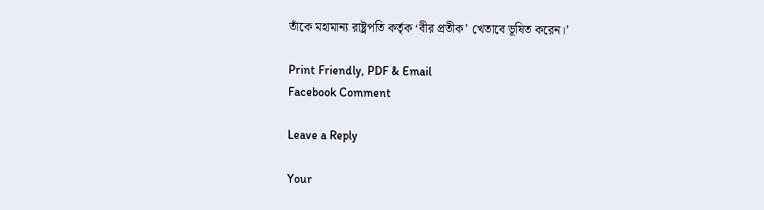তাঁকে মহামান্য রাষ্ট্রপতি কর্তৃক ‘বীর প্রতীক’ খেতাবে ভূষিত করেন।’

Print Friendly, PDF & Email
Facebook Comment

Leave a Reply

Your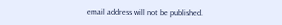email address will not be published.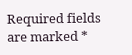Required fields are marked *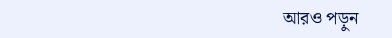আরও পড়ুন